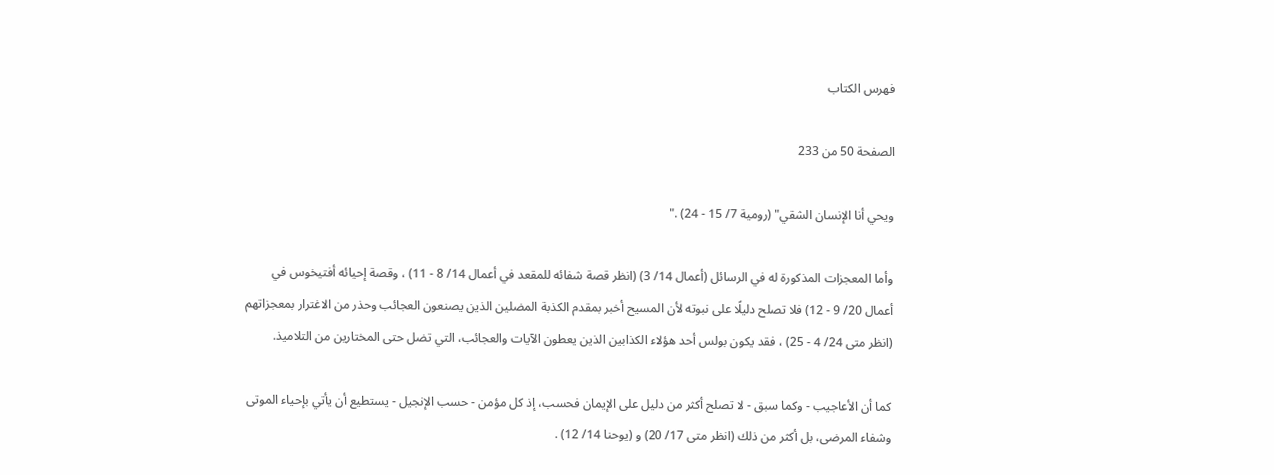فهرس الكتاب

الصفحة 50 من 233

ويحي أنا الإنسان الشقي" (رومية 7/ 15 - 24) ."

وأما المعجزات المذكورة له في الرسائل (أعمال 14/ 3) (انظر قصة شفائه للمقعد في أعمال 14/ 8 - 11) ، وقصة إحيائه أفتيخوس في أعمال 20/ 9 - 12) فلا تصلح دليلًا على نبوته لأن المسيح أخبر بمقدم الكذبة المضلين الذين يصنعون العجائب وحذر من الاغترار بمعجزاتهم (انظر متى 24/ 4 - 25) ، فقد يكون بولس أحد هؤلاء الكذابين الذين يعطون الآيات والعجائب، التي تضل حتى المختارين من التلاميذ.

كما أن الأعاجيب - وكما سبق - لا تصلح أكثر من دليل على الإيمان فحسب، إذ كل مؤمن - حسب الإنجيل - يستطيع أن يأتي بإحياء الموتى وشفاء المرضى، بل أكثر من ذلك (انظر متى 17/ 20) و (يوحنا 14/ 12) .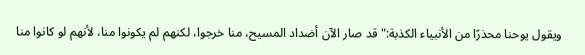ويقول يوحنا محذرًا من الأنبياء الكذبة:"قد صار الآن أضداد المسيح، منا خرجوا، لكنهم لم يكونوا منا، لأنهم لو كانوا منا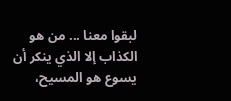لبقوا معنا ... من هو الكذاب إلا الذي ينكر أن يسوع هو المسيح،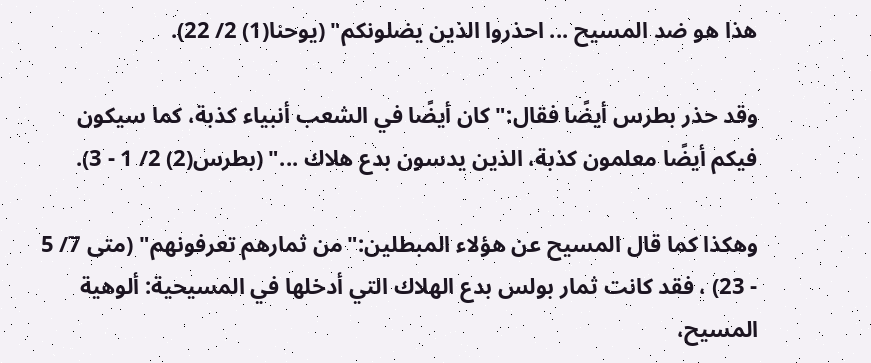هذا هو ضد المسيح ... احذروا الذين يضلونكم" (يوحنا(1) 2/ 22).

وقد حذر بطرس أيضًا فقال:"كان أيضًا في الشعب أنبياء كذبة، كما سيكون فيكم أيضًا معلمون كذبة، الذين يدسون بدع هلاك ..." (بطرس(2) 2/ 1 - 3).

وهكذا كما قال المسيح عن هؤلاء المبطلين:"من ثمارهم تعرفونهم" (متى 7/ 5 - 23) ، فقد كانت ثمار بولس بدع الهلاك التي أدخلها في المسيحية: ألوهية المسيح،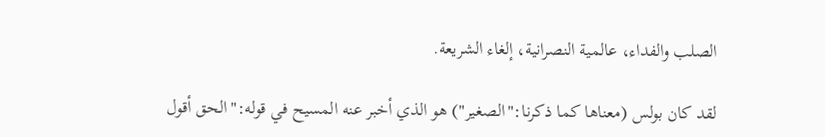الصلب والفداء، عالمية النصرانية، إلغاء الشريعة.

لقد كان بولس (معناها كما ذكرنا:"الصغير") هو الذي أخبر عنه المسيح في قوله:"الحق أقول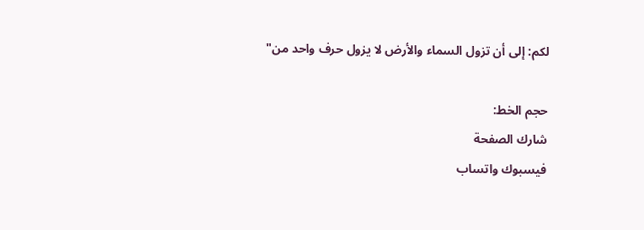لكم: إلى أن تزول السماء والأرض لا يزول حرف واحد من"

حجم الخط:
شارك الصفحة
فيسبوك واتساب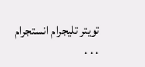تويتر تليجرام انستجرام
. . .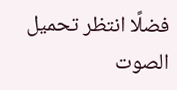فضلًا انتظر تحميل الصوت